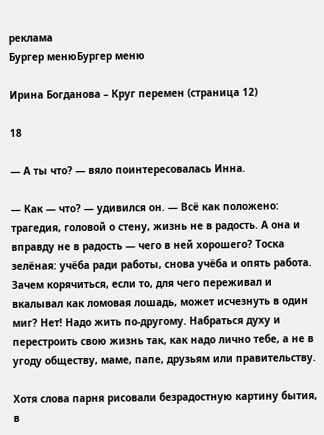реклама
Бургер менюБургер меню

Ирина Богданова – Круг перемен (страница 12)

18

— А ты что? — вяло поинтересовалась Инна.

— Как — что? — удивился он. — Всё как положено: трагедия, головой о стену, жизнь не в радость. А она и вправду не в радость — чего в ней хорошего? Тоска зелёная: учёба ради работы, снова учёба и опять работа. Зачем корячиться, если то, для чего переживал и вкалывал как ломовая лошадь, может исчезнуть в один миг? Нет! Надо жить по-другому. Набраться духу и перестроить свою жизнь так, как надо лично тебе, а не в угоду обществу, маме, папе, друзьям или правительству.

Хотя слова парня рисовали безрадостную картину бытия, в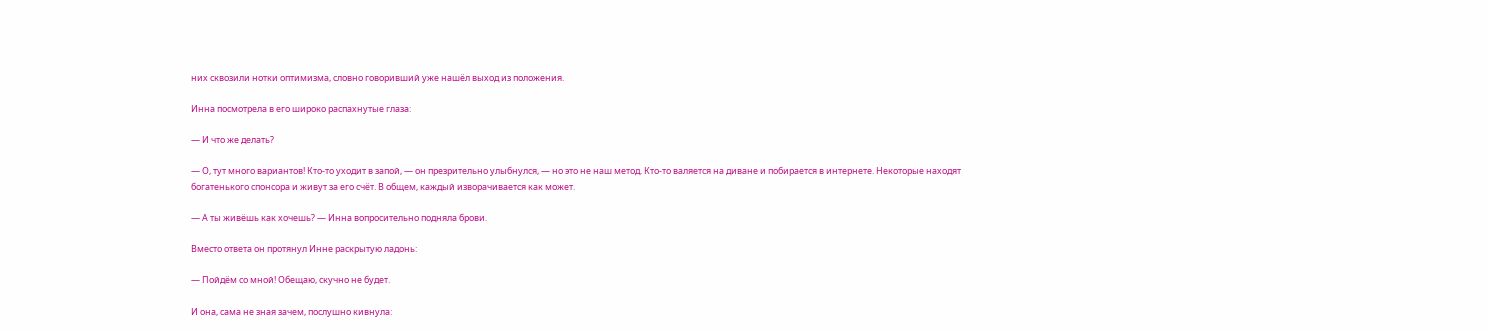них сквозили нотки оптимизма, словно говоривший уже нашёл выход из положения.

Инна посмотрела в его широко распахнутые глаза:

— И что же делать?

— О, тут много вариантов! Кто-то уходит в запой, — он презрительно улыбнулся, — но это не наш метод. Кто-то валяется на диване и побирается в интернете. Некоторые находят богатенького спонсора и живут за его счёт. В общем, каждый изворачивается как может.

— А ты живёшь как хочешь? — Инна вопросительно подняла брови.

Вместо ответа он протянул Инне раскрытую ладонь:

— Пойдём со мной! Обещаю, скучно не будет.

И она, сама не зная зачем, послушно кивнула: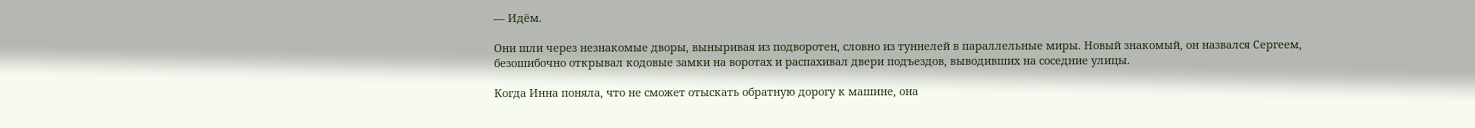— Идём.

Они шли через незнакомые дворы, выныривая из подворотен, словно из туннелей в параллельные миры. Новый знакомый, он назвался Сергеем, безошибочно открывал кодовые замки на воротах и распахивал двери подъездов, выводивших на соседние улицы.

Когда Инна поняла, что не сможет отыскать обратную дорогу к машине, она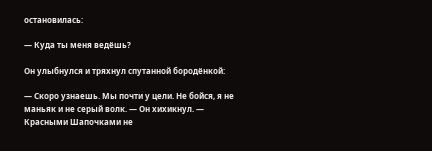остановилась:

— Куда ты меня ведёшь?

Он улыбнулся и тряхнул спутанной бородёнкой:

— Скоро узнаешь. Мы почти у цели. Не бойся, я не маньяк и не серый волк. — Он хихикнул. — Красными Шапочками не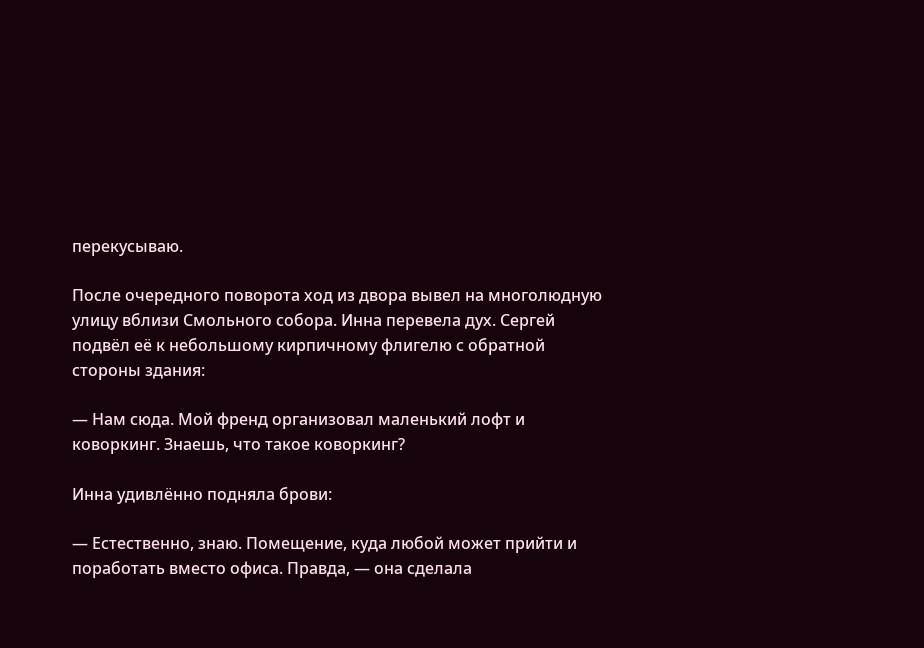перекусываю.

После очередного поворота ход из двора вывел на многолюдную улицу вблизи Смольного собора. Инна перевела дух. Сергей подвёл её к небольшому кирпичному флигелю с обратной стороны здания:

— Нам сюда. Мой френд организовал маленький лофт и коворкинг. Знаешь, что такое коворкинг?

Инна удивлённо подняла брови:

— Естественно, знаю. Помещение, куда любой может прийти и поработать вместо офиса. Правда, — она сделала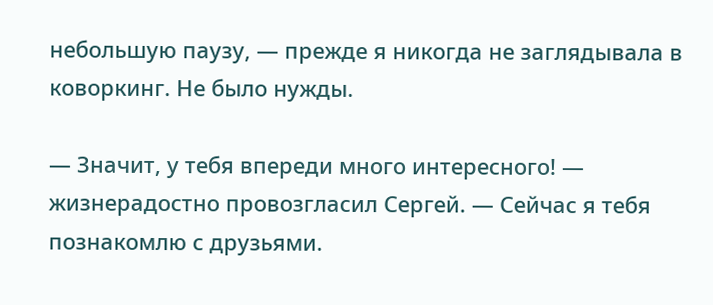небольшую паузу, — прежде я никогда не заглядывала в коворкинг. Не было нужды.

— Значит, у тебя впереди много интересного! — жизнерадостно провозгласил Сергей. — Сейчас я тебя познакомлю с друзьями.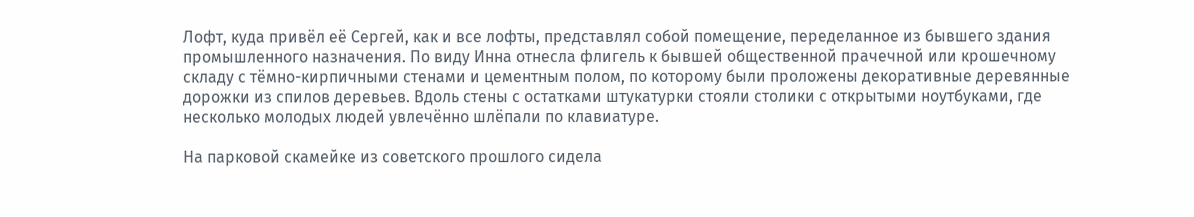Лофт, куда привёл её Сергей, как и все лофты, представлял собой помещение, переделанное из бывшего здания промышленного назначения. По виду Инна отнесла флигель к бывшей общественной прачечной или крошечному складу с тёмно-кирпичными стенами и цементным полом, по которому были проложены декоративные деревянные дорожки из спилов деревьев. Вдоль стены с остатками штукатурки стояли столики с открытыми ноутбуками, где несколько молодых людей увлечённо шлёпали по клавиатуре.

На парковой скамейке из советского прошлого сидела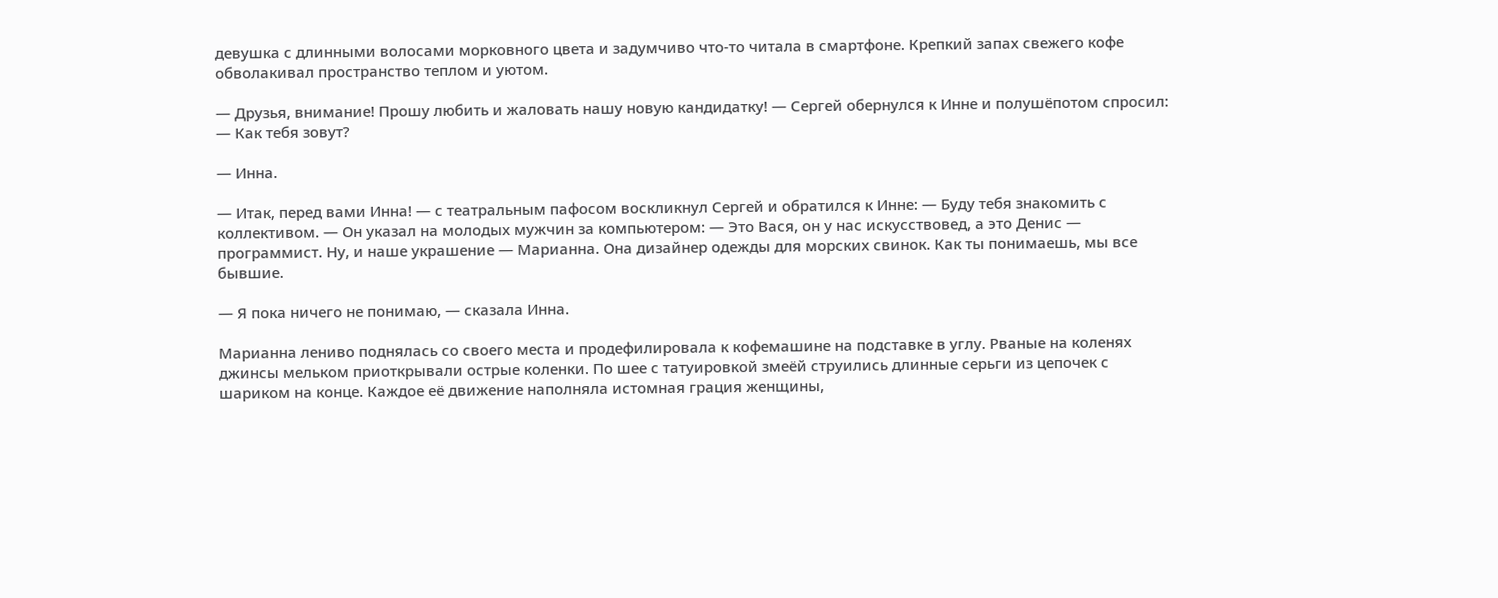девушка с длинными волосами морковного цвета и задумчиво что-то читала в смартфоне. Крепкий запах свежего кофе обволакивал пространство теплом и уютом.

— Друзья, внимание! Прошу любить и жаловать нашу новую кандидатку! — Сергей обернулся к Инне и полушёпотом спросил: — Как тебя зовут?

— Инна.

— Итак, перед вами Инна! — с театральным пафосом воскликнул Сергей и обратился к Инне: — Буду тебя знакомить с коллективом. — Он указал на молодых мужчин за компьютером: — Это Вася, он у нас искусствовед, а это Денис — программист. Ну, и наше украшение — Марианна. Она дизайнер одежды для морских свинок. Как ты понимаешь, мы все бывшие.

— Я пока ничего не понимаю, — сказала Инна.

Марианна лениво поднялась со своего места и продефилировала к кофемашине на подставке в углу. Рваные на коленях джинсы мельком приоткрывали острые коленки. По шее с татуировкой змеёй струились длинные серьги из цепочек с шариком на конце. Каждое её движение наполняла истомная грация женщины,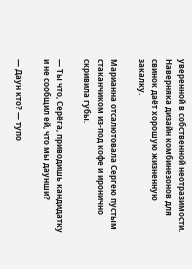уверенной в собственной неотразимости. Наверняка дизайн комбинезонов для свинок даёт хорошую жизненную закалку.

Марианна отсалютовала Сергею пустым стаканчиком из-под кофе и иронично скривила губы.

— Ты что, Серёга, приводишь кандидатку и не сообщил ей, что мы даунши?

— Даун кто? — тупо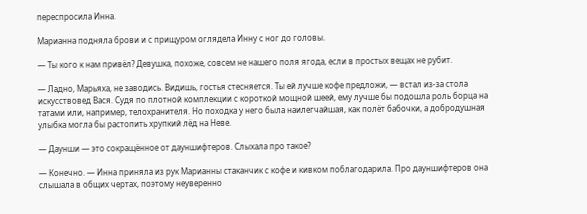переспросила Инна.

Марианна подняла брови и с прищуром оглядела Инну с ног до головы.

— Ты кого к нам привёл? Девушка, похоже, совсем не нашего поля ягода, если в простых вещах не рубит.

— Ладно, Марьяха, не заводись. Видишь, гостья стесняется. Ты ей лучше кофе предложи, — встал из-за стола искусствовед Вася. Судя по плотной комплекции с короткой мощной шеей, ему лучше бы подошла роль борца на татами или, например, телохранителя. Но походка у него была наилегчайшая, как полёт бабочки, а добродушная улыбка могла бы растопить хрупкий лёд на Неве.

— Даунши — это сокращённое от дауншифтеров. Слыхала про такое?

— Конечно. — Инна приняла из рук Марианны стаканчик с кофе и кивком поблагодарила. Про дауншифтеров она слышала в общих чертах, поэтому неуверенно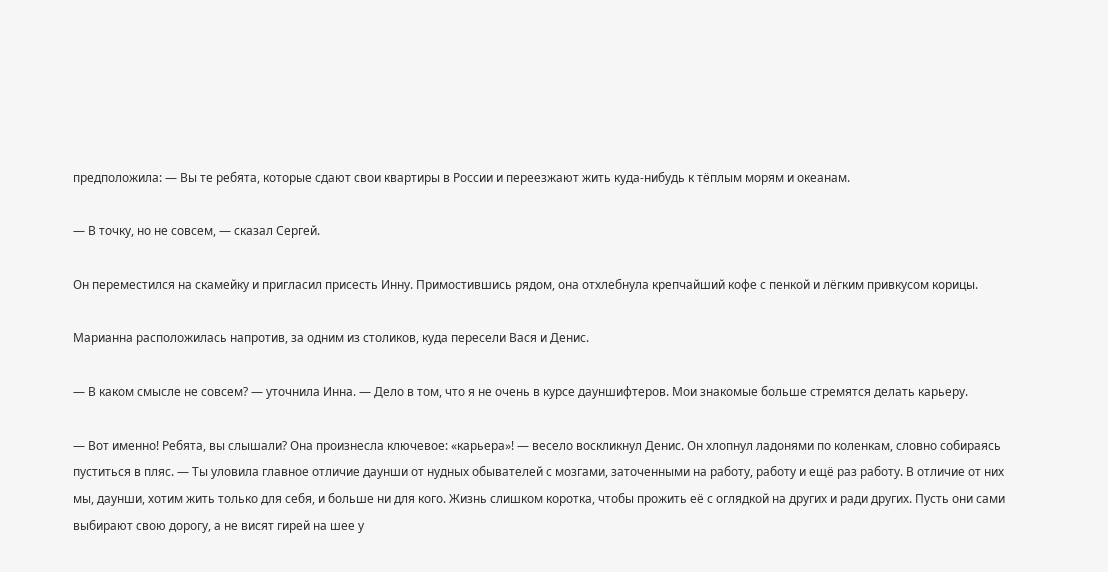предположила: — Вы те ребята, которые сдают свои квартиры в России и переезжают жить куда-нибудь к тёплым морям и океанам.

— В точку, но не совсем, — сказал Сергей.

Он переместился на скамейку и пригласил присесть Инну. Примостившись рядом, она отхлебнула крепчайший кофе с пенкой и лёгким привкусом корицы.

Марианна расположилась напротив, за одним из столиков, куда пересели Вася и Денис.

— В каком смысле не совсем? — уточнила Инна. — Дело в том, что я не очень в курсе дауншифтеров. Мои знакомые больше стремятся делать карьеру.

— Вот именно! Ребята, вы слышали? Она произнесла ключевое: «карьера»! — весело воскликнул Денис. Он хлопнул ладонями по коленкам, словно собираясь пуститься в пляс. — Ты уловила главное отличие даунши от нудных обывателей с мозгами, заточенными на работу, работу и ещё раз работу. В отличие от них мы, даунши, хотим жить только для себя, и больше ни для кого. Жизнь слишком коротка, чтобы прожить её с оглядкой на других и ради других. Пусть они сами выбирают свою дорогу, а не висят гирей на шее у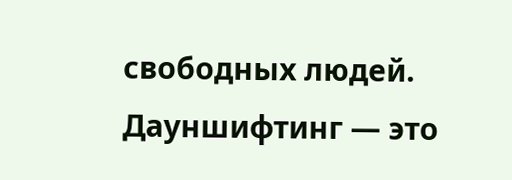свободных людей. Дауншифтинг — это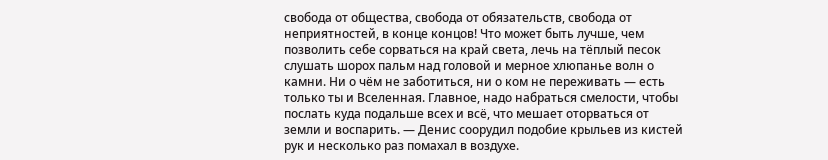свобода от общества, свобода от обязательств, свобода от неприятностей, в конце концов! Что может быть лучше, чем позволить себе сорваться на край света, лечь на тёплый песок слушать шорох пальм над головой и мерное хлюпанье волн о камни. Ни о чём не заботиться, ни о ком не переживать — есть только ты и Вселенная. Главное, надо набраться смелости, чтобы послать куда подальше всех и всё, что мешает оторваться от земли и воспарить. — Денис соорудил подобие крыльев из кистей рук и несколько раз помахал в воздухе.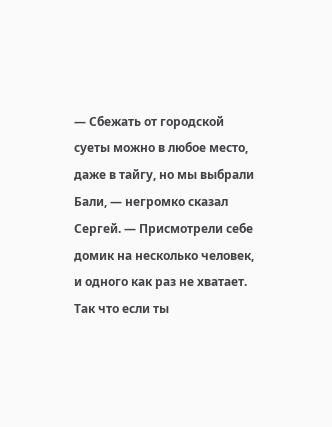— Сбежать от городской суеты можно в любое место, даже в тайгу, но мы выбрали Бали, — негромко сказал Сергей. — Присмотрели себе домик на несколько человек, и одного как раз не хватает. Так что если ты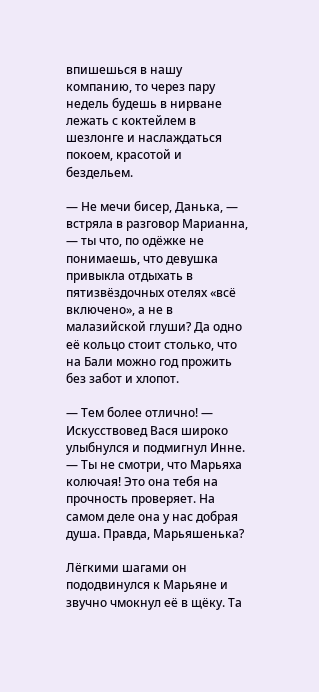впишешься в нашу компанию, то через пару недель будешь в нирване лежать с коктейлем в шезлонге и наслаждаться покоем, красотой и бездельем.

— Не мечи бисер, Данька, — встряла в разговор Марианна, — ты что, по одёжке не понимаешь, что девушка привыкла отдыхать в пятизвёздочных отелях «всё включено», а не в малазийской глуши? Да одно её кольцо стоит столько, что на Бали можно год прожить без забот и хлопот.

— Тем более отлично! — Искусствовед Вася широко улыбнулся и подмигнул Инне. — Ты не смотри, что Марьяха колючая! Это она тебя на прочность проверяет. На самом деле она у нас добрая душа. Правда, Марьяшенька?

Лёгкими шагами он пододвинулся к Марьяне и звучно чмокнул её в щёку. Та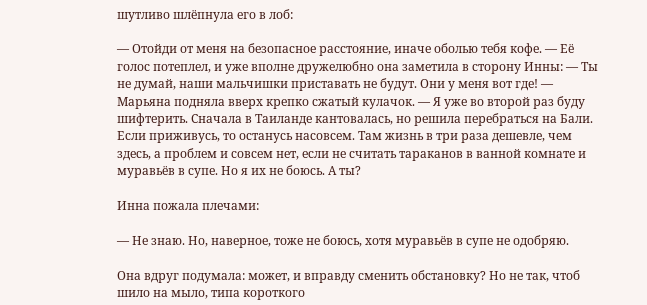шутливо шлёпнула его в лоб:

— Отойди от меня на безопасное расстояние, иначе оболью тебя кофе. — Её голос потеплел, и уже вполне дружелюбно она заметила в сторону Инны: — Ты не думай, наши мальчишки приставать не будут. Они у меня вот где! — Марьяна подняла вверх крепко сжатый кулачок. — Я уже во второй раз буду шифтерить. Сначала в Таиланде кантовалась, но решила перебраться на Бали. Если приживусь, то останусь насовсем. Там жизнь в три раза дешевле, чем здесь, а проблем и совсем нет, если не считать тараканов в ванной комнате и муравьёв в супе. Но я их не боюсь. А ты?

Инна пожала плечами:

— Не знаю. Но, наверное, тоже не боюсь, хотя муравьёв в супе не одобряю.

Она вдруг подумала: может, и вправду сменить обстановку? Но не так, чтоб шило на мыло, типа короткого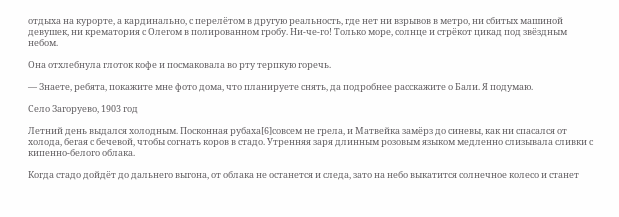отдыха на курорте, а кардинально, с перелётом в другую реальность, где нет ни взрывов в метро, ни сбитых машиной девушек, ни крематория с Олегом в полированном гробу. Ни-че-го! Только море, солнце и стрёкот цикад под звёздным небом.

Она отхлебнула глоток кофе и посмаковала во рту терпкую горечь.

— Знаете, ребята, покажите мне фото дома, что планируете снять, да подробнее расскажите о Бали. Я подумаю.

Село Загоруево, 1903 год

Летний день выдался холодным. Посконная рубаха[6]совсем не грела, и Матвейка замёрз до синевы, как ни спасался от холода, бегая с бечевой, чтобы согнать коров в стадо. Утренняя заря длинным розовым языком медленно слизывала сливки с кипенно-белого облака.

Когда стадо дойдёт до дальнего выгона, от облака не останется и следа, зато на небо выкатится солнечное колесо и станет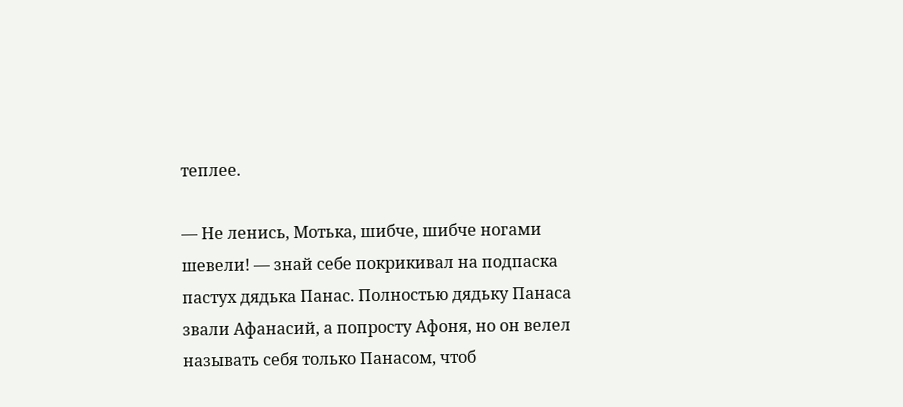теплее.

— Не ленись, Мотька, шибче, шибче ногами шевели! — знай себе покрикивал на подпаска пастух дядька Панас. Полностью дядьку Панаса звали Афанасий, а попросту Афоня, но он велел называть себя только Панасом, чтоб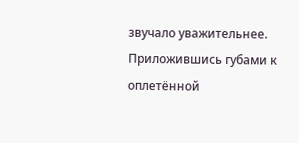звучало уважительнее. Приложившись губами к оплетённой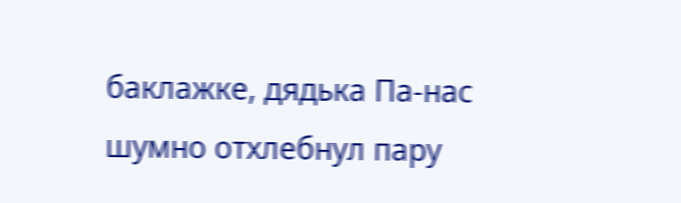баклажке, дядька Па-нас шумно отхлебнул пару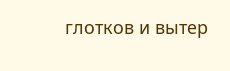глотков и вытер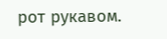рот рукавом.